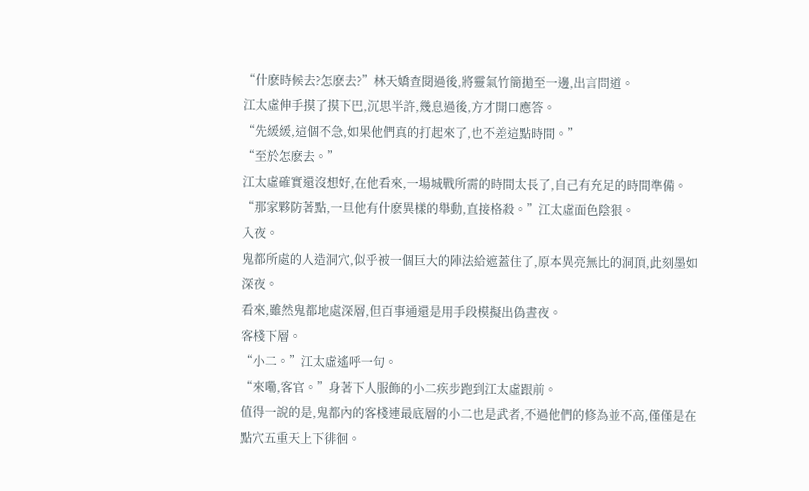“什麽時候去?怎麽去?”林天嬌查閱過後,將靈氣竹簡拋至一邊,出言問道。
江太虛伸手摸了摸下巴,沉思半許,幾息過後,方才開口應答。
“先緩緩,這個不急,如果他們真的打起來了,也不差這點時間。”
“至於怎麽去。”
江太虛確實還沒想好,在他看來,一場城戰所需的時間太長了,自己有充足的時間準備。
“那家夥防著點,一旦他有什麽異樣的舉動,直接格殺。”江太虛面色陰狠。
入夜。
鬼都所處的人造洞穴,似乎被一個巨大的陣法給遮蓋住了,原本異亮無比的洞頂,此刻墨如深夜。
看來,雖然鬼都地處深層,但百事通還是用手段模擬出偽晝夜。
客棧下層。
“小二。”江太虛遙呼一句。
“來嘞,客官。”身著下人服飾的小二疾步跑到江太虛跟前。
值得一說的是,鬼都內的客棧連最底層的小二也是武者,不過他們的修為並不高,僅僅是在點穴五重天上下徘徊。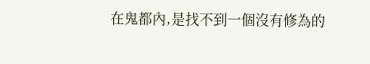在鬼都內,是找不到一個沒有修為的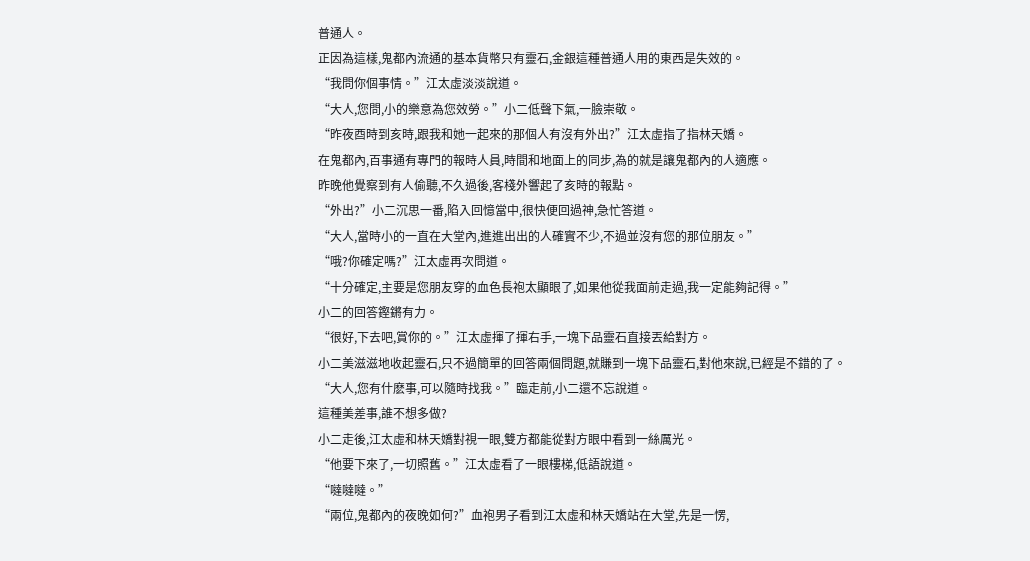普通人。
正因為這樣,鬼都內流通的基本貨幣只有靈石,金銀這種普通人用的東西是失效的。
“我問你個事情。”江太虛淡淡說道。
“大人,您問,小的樂意為您效勞。”小二低聲下氣,一臉崇敬。
“昨夜酉時到亥時,跟我和她一起來的那個人有沒有外出?”江太虛指了指林天嬌。
在鬼都內,百事通有專門的報時人員,時間和地面上的同步,為的就是讓鬼都內的人適應。
昨晚他覺察到有人偷聽,不久過後,客棧外響起了亥時的報點。
“外出?”小二沉思一番,陷入回憶當中,很快便回過神,急忙答道。
“大人,當時小的一直在大堂內,進進出出的人確實不少,不過並沒有您的那位朋友。”
“哦?你確定嗎?”江太虛再次問道。
“十分確定,主要是您朋友穿的血色長袍太顯眼了,如果他從我面前走過,我一定能夠記得。”
小二的回答鏗鏘有力。
“很好,下去吧,賞你的。”江太虛揮了揮右手,一塊下品靈石直接丟給對方。
小二美滋滋地收起靈石,只不過簡單的回答兩個問題,就賺到一塊下品靈石,對他來說,已經是不錯的了。
“大人,您有什麽事,可以隨時找我。”臨走前,小二還不忘說道。
這種美差事,誰不想多做?
小二走後,江太虛和林天嬌對視一眼,雙方都能從對方眼中看到一絲厲光。
“他要下來了,一切照舊。”江太虛看了一眼樓梯,低語說道。
“噠噠噠。”
“兩位,鬼都內的夜晚如何?”血袍男子看到江太虛和林天嬌站在大堂,先是一愣,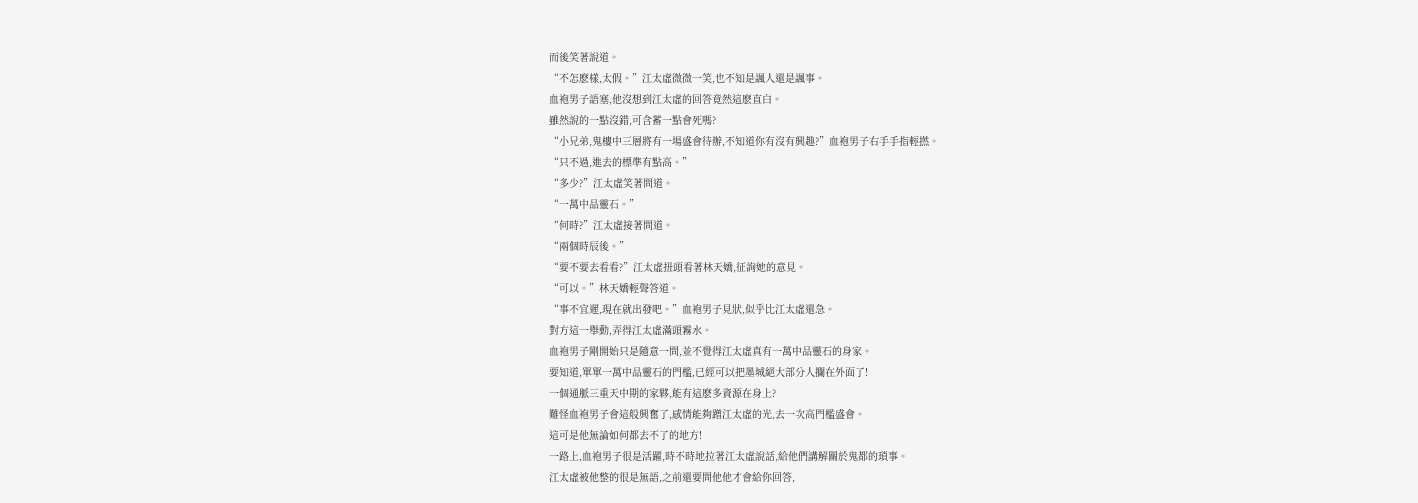而後笑著說道。
“不怎麽樣,太假。”江太虛微微一笑,也不知是諷人還是諷事。
血袍男子語塞,他沒想到江太虛的回答竟然這麽直白。
雖然說的一點沒錯,可含蓄一點會死嗎?
“小兄弟,鬼樓中三層將有一場盛會待辦,不知道你有沒有興趣?”血袍男子右手手指輕撚。
“只不過,進去的標準有點高。”
“多少?”江太虛笑著問道。
“一萬中品靈石。”
“何時?”江太虛接著問道。
“兩個時辰後。”
“要不要去看看?”江太虛扭頭看著林天嬌,征詢她的意見。
“可以。”林天嬌輕聲答道。
“事不宜遲,現在就出發吧。”血袍男子見狀,似乎比江太虛還急。
對方這一舉動,弄得江太虛滿頭霧水。
血袍男子剛開始只是隨意一問,並不覺得江太虛真有一萬中品靈石的身家。
要知道,單單一萬中品靈石的門檻,已經可以把墨城絕大部分人攔在外面了!
一個通脈三重天中期的家夥,能有這麽多資源在身上?
難怪血袍男子會這般興奮了,感情能夠蹭江太虛的光,去一次高門檻盛會。
這可是他無論如何都去不了的地方!
一路上,血袍男子很是活躍,時不時地拉著江太虛說話,給他們講解關於鬼都的瑣事。
江太虛被他整的很是無語,之前還要問他他才會給你回答,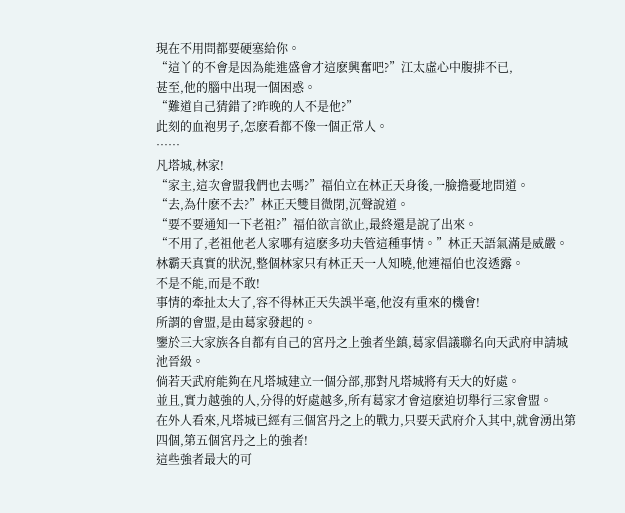現在不用問都要硬塞給你。
“這丫的不會是因為能進盛會才這麽興奮吧?”江太虛心中腹排不已,
甚至,他的腦中出現一個困惑。
“難道自己猜錯了?昨晚的人不是他?”
此刻的血袍男子,怎麽看都不像一個正常人。
……
凡塔城,林家!
“家主,這次會盟我們也去嗎?”福伯立在林正天身後,一臉擔憂地問道。
“去,為什麽不去?”林正天雙目微閉,沉聲說道。
“要不要通知一下老祖?”福伯欲言欲止,最終還是說了出來。
“不用了,老祖他老人家哪有這麽多功夫管這種事情。”林正天語氣滿是威嚴。
林霸天真實的狀況,整個林家只有林正天一人知曉,他連福伯也沒透露。
不是不能,而是不敢!
事情的牽扯太大了,容不得林正天失誤半毫,他沒有重來的機會!
所謂的會盟,是由葛家發起的。
鑒於三大家族各自都有自己的宮丹之上強者坐鎮,葛家倡議聯名向天武府申請城池晉級。
倘若天武府能夠在凡塔城建立一個分部,那對凡塔城將有天大的好處。
並且,實力越強的人,分得的好處越多,所有葛家才會這麽迫切舉行三家會盟。
在外人看來,凡塔城已經有三個宮丹之上的戰力,只要天武府介入其中,就會湧出第四個,第五個宮丹之上的強者!
這些強者最大的可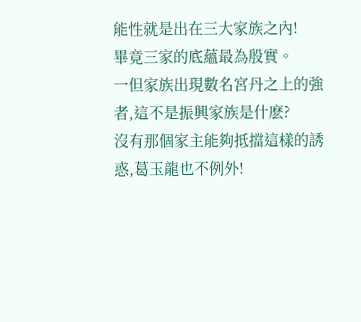能性就是出在三大家族之內!
畢竟三家的底蘊最為殷實。
一但家族出現數名宮丹之上的強者,這不是振興家族是什麽?
沒有那個家主能夠抵擋這樣的誘惑,葛玉龍也不例外!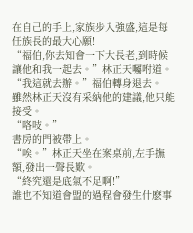在自己的手上,家族步入強盛,這是每任族長的最大心願!
“福伯,你去知會一下大長老,到時候讓他和我一起去。”林正天囑咐道。
“我這就去辦。”福伯轉身退去。
雖然林正天沒有采納他的建議,他只能接受。
“咯吱。”
書房的門被帶上。
“唉。”林正天坐在案桌前,左手撫額,發出一聲長歎。
“終究還是底氣不足啊!”
誰也不知道會盟的過程會發生什麽事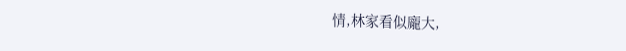情,林家看似龐大,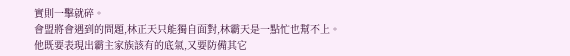實則一擊就碎。
會盟將會遇到的問題,林正天只能獨自面對,林霸天是一點忙也幫不上。
他既要表現出霸主家族該有的底氣,又要防備其它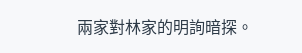兩家對林家的明詢暗探。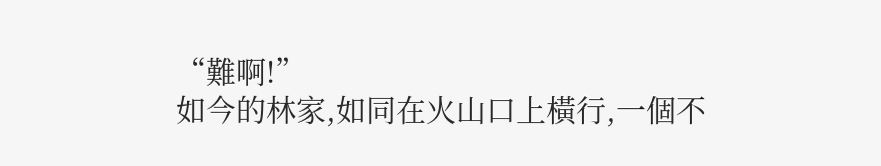“難啊!”
如今的林家,如同在火山口上橫行,一個不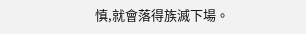慎,就會落得族滅下場。